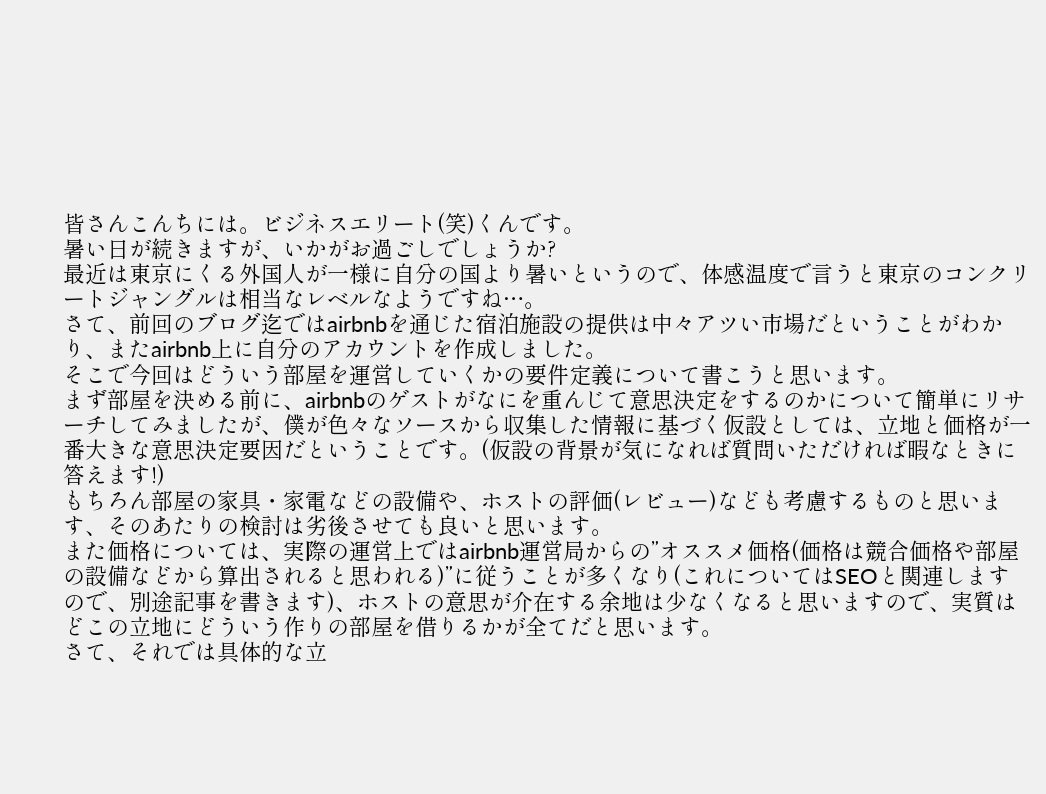皆さんこんちには。ビジネスエリート(笑)くんです。
暑い日が続きますが、いかがお過ごしでしょうか?
最近は東京にくる外国人が一様に自分の国より暑いというので、体感温度で言うと東京のコンクリートジャングルは相当なレベルなようですね…。
さて、前回のブログ迄ではairbnbを通じた宿泊施設の提供は中々アツい市場だということがわかり、またairbnb上に自分のアカウントを作成しました。
そこで今回はどういう部屋を運営していくかの要件定義について書こうと思います。
まず部屋を決める前に、airbnbのゲストがなにを重んじて意思決定をするのかについて簡単にリサーチしてみましたが、僕が色々なソースから収集した情報に基づく仮設としては、立地と価格が一番大きな意思決定要因だということです。(仮設の背景が気になれば質問いただければ暇なときに答えます!)
もちろん部屋の家具・家電などの設備や、ホストの評価(レビュー)なども考慮するものと思います、そのあたりの検討は劣後させても良いと思います。
また価格については、実際の運営上ではairbnb運営局からの”オススメ価格(価格は競合価格や部屋の設備などから算出されると思われる)”に従うことが多くなり(これについてはSEOと関連しますので、別途記事を書きます)、ホストの意思が介在する余地は少なくなると思いますので、実質はどこの立地にどういう作りの部屋を借りるかが全てだと思います。
さて、それでは具体的な立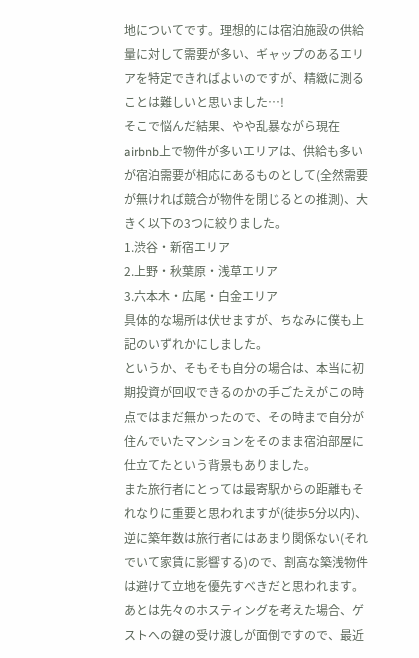地についてです。理想的には宿泊施設の供給量に対して需要が多い、ギャップのあるエリアを特定できればよいのですが、精緻に測ることは難しいと思いました…!
そこで悩んだ結果、やや乱暴ながら現在airbnb上で物件が多いエリアは、供給も多いが宿泊需要が相応にあるものとして(全然需要が無ければ競合が物件を閉じるとの推測)、大きく以下の3つに絞りました。
1.渋谷・新宿エリア
2.上野・秋葉原・浅草エリア
3.六本木・広尾・白金エリア
具体的な場所は伏せますが、ちなみに僕も上記のいずれかにしました。
というか、そもそも自分の場合は、本当に初期投資が回収できるのかの手ごたえがこの時点ではまだ無かったので、その時まで自分が住んでいたマンションをそのまま宿泊部屋に仕立てたという背景もありました。
また旅行者にとっては最寄駅からの距離もそれなりに重要と思われますが(徒歩5分以内)、逆に築年数は旅行者にはあまり関係ない(それでいて家賃に影響する)ので、割高な築浅物件は避けて立地を優先すべきだと思われます。
あとは先々のホスティングを考えた場合、ゲストへの鍵の受け渡しが面倒ですので、最近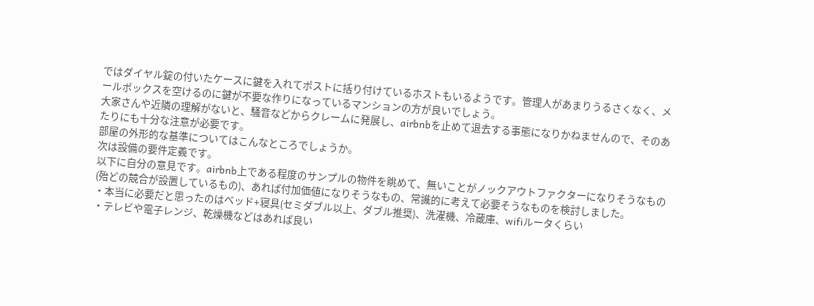ではダイヤル錠の付いたケースに鍵を入れてポストに括り付けているホストもいるようです。管理人があまりうるさくなく、メールボックスを空けるのに鍵が不要な作りになっているマンションの方が良いでしょう。
大家さんや近隣の理解がないと、騒音などからクレームに発展し、airbnbを止めて退去する事態になりかねませんので、そのあたりにも十分な注意が必要です。
部屋の外形的な基準についてはこんなところでしょうか。
次は設備の要件定義です。
以下に自分の意見です。airbnb上である程度のサンプルの物件を眺めて、無いことがノックアウトファクターになりそうなもの(殆どの競合が設置しているもの)、あれば付加価値になりそうなもの、常識的に考えて必要そうなものを検討しました。
・本当に必要だと思ったのはベッド+寝具(セミダブル以上、ダブル推奨)、洗濯機、冷蔵庫、wifiルータくらい
・テレビや電子レンジ、乾燥機などはあれば良い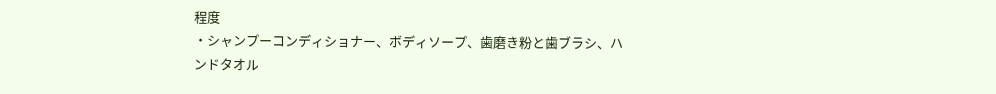程度
・シャンプーコンディショナー、ボディソープ、歯磨き粉と歯ブラシ、ハンドタオル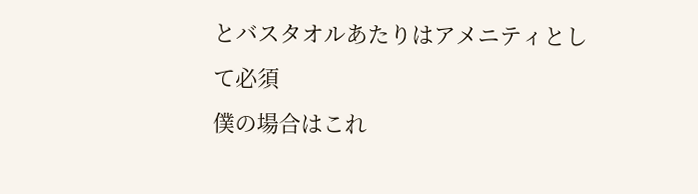とバスタオルあたりはアメニティとして必須
僕の場合はこれ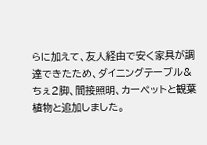らに加えて、友人経由で安く家具が調達できたため、ダイニングテーブル&ちぇ2脚、間接照明、カーペットと観葉植物と追加しました。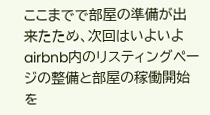ここまでで部屋の準備が出来たため、次回はいよいよairbnb内のリスティングページの整備と部屋の稼働開始を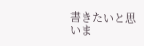書きたいと思いま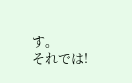す。
それでは!